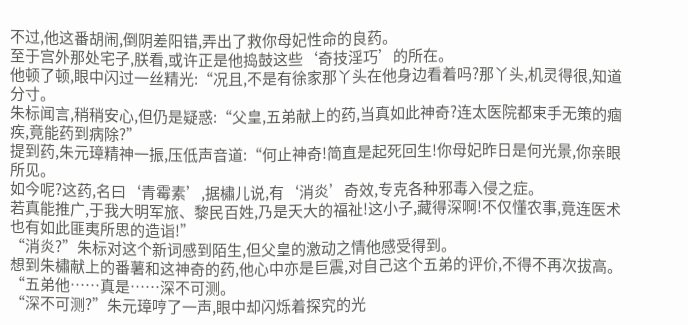不过,他这番胡闹,倒阴差阳错,弄出了救你母妃性命的良药。
至于宫外那处宅子,朕看,或许正是他捣鼓这些‘奇技淫巧’的所在。
他顿了顿,眼中闪过一丝精光:“况且,不是有徐家那丫头在他身边看着吗?那丫头,机灵得很,知道分寸。
朱标闻言,稍稍安心,但仍是疑惑:“父皇,五弟献上的药,当真如此神奇?连太医院都束手无策的痼疾,竟能药到病除?”
提到药,朱元璋精神一振,压低声音道:“何止神奇!简直是起死回生!你母妃昨日是何光景,你亲眼所见。
如今呢?这药,名曰‘青霉素’,据橚儿说,有‘消炎’奇效,专克各种邪毒入侵之症。
若真能推广,于我大明军旅、黎民百姓,乃是天大的福祉!这小子,藏得深啊!不仅懂农事,竟连医术也有如此匪夷所思的造诣!”
“消炎?”朱标对这个新词感到陌生,但父皇的激动之情他感受得到。
想到朱橚献上的番薯和这神奇的药,他心中亦是巨震,对自己这个五弟的评价,不得不再次拔高。
“五弟他……真是……深不可测。
“深不可测?”朱元璋哼了一声,眼中却闪烁着探究的光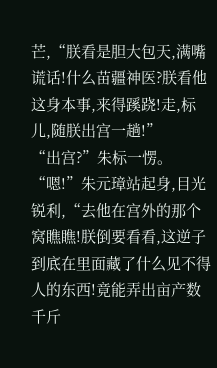芒,“朕看是胆大包天,满嘴谎话!什么苗疆神医?朕看他这身本事,来得蹊跷!走,标儿,随朕出宫一趟!”
“出宫?”朱标一愣。
“嗯!”朱元璋站起身,目光锐利,“去他在宫外的那个窝瞧瞧!朕倒要看看,这逆子到底在里面藏了什么见不得人的东西!竟能弄出亩产数千斤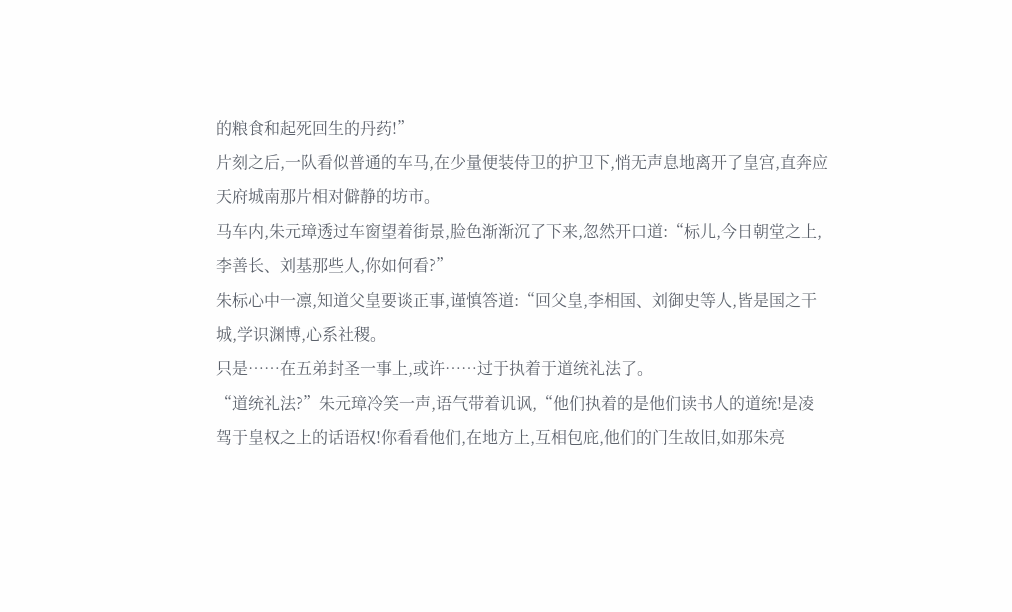的粮食和起死回生的丹药!”
片刻之后,一队看似普通的车马,在少量便装侍卫的护卫下,悄无声息地离开了皇宫,直奔应天府城南那片相对僻静的坊市。
马车内,朱元璋透过车窗望着街景,脸色渐渐沉了下来,忽然开口道:“标儿,今日朝堂之上,李善长、刘基那些人,你如何看?”
朱标心中一凛,知道父皇要谈正事,谨慎答道:“回父皇,李相国、刘御史等人,皆是国之干城,学识渊博,心系社稷。
只是……在五弟封圣一事上,或许……过于执着于道统礼法了。
“道统礼法?”朱元璋冷笑一声,语气带着讥讽,“他们执着的是他们读书人的道统!是凌驾于皇权之上的话语权!你看看他们,在地方上,互相包庇,他们的门生故旧,如那朱亮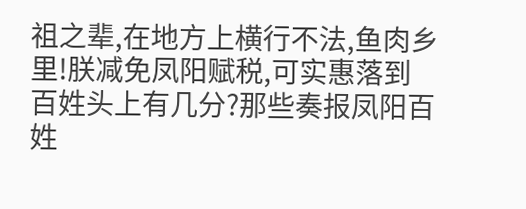祖之辈,在地方上横行不法,鱼肉乡里!朕减免凤阳赋税,可实惠落到百姓头上有几分?那些奏报凤阳百姓